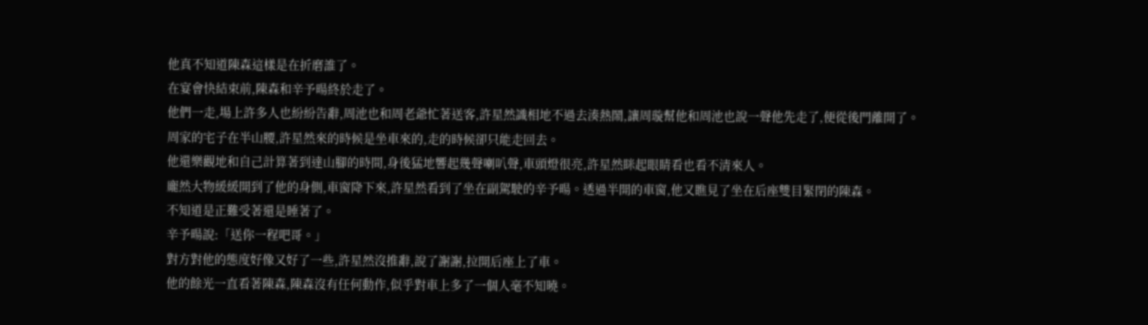他真不知道陳森這樣是在折磨誰了。
在宴會快結束前,陳森和辛予暘終於走了。
他們一走,場上許多人也紛紛告辭,周池也和周老爺忙著送客,許星然識相地不過去湊熱鬧,讓周璇幫他和周池也說一聲他先走了,便從後門離開了。
周家的宅子在半山腰,許星然來的時候是坐車來的,走的時候卻只能走回去。
他還樂觀地和自己計算著到達山腳的時間,身後猛地響起幾聲喇叭聲,車頭燈很亮,許星然眯起眼睛看也看不清來人。
龐然大物緩緩開到了他的身側,車窗降下來,許星然看到了坐在副駕駛的辛予暘。透過半開的車窗,他又瞧見了坐在后座雙目緊閉的陳森。
不知道是正難受著還是睡著了。
辛予暘說:「送你一程吧哥。」
對方對他的態度好像又好了一些,許星然沒推辭,說了謝謝,拉開后座上了車。
他的餘光一直看著陳森,陳森沒有任何動作,似乎對車上多了一個人毫不知曉。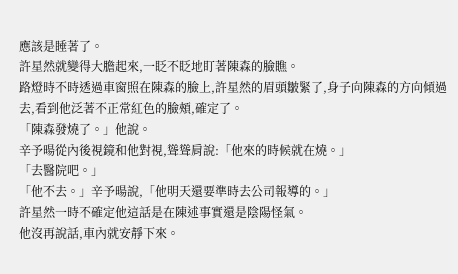應該是睡著了。
許星然就變得大膽起來,一眨不眨地盯著陳森的臉瞧。
路燈時不時透過車窗照在陳森的臉上,許星然的眉頭皺緊了,身子向陳森的方向傾過去,看到他泛著不正常紅色的臉頰,確定了。
「陳森發燒了。」他說。
辛予暘從內後視鏡和他對視,聳聳肩說:「他來的時候就在燒。」
「去醫院吧。」
「他不去。」辛予暘說,「他明天還要準時去公司報導的。」
許星然一時不確定他這話是在陳述事實還是陰陽怪氣。
他沒再說話,車內就安靜下來。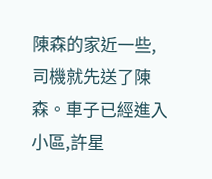陳森的家近一些,司機就先送了陳森。車子已經進入小區,許星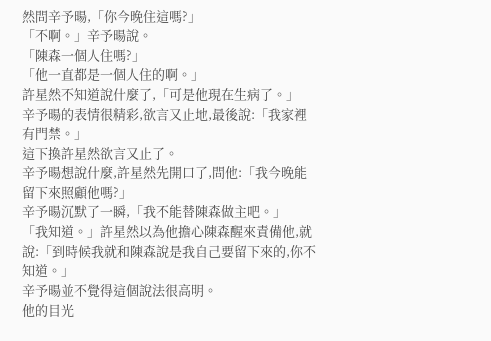然問辛予暘,「你今晚住這嗎?」
「不啊。」辛予暘說。
「陳森一個人住嗎?」
「他一直都是一個人住的啊。」
許星然不知道說什麼了,「可是他現在生病了。」
辛予暘的表情很精彩,欲言又止地,最後說:「我家裡有門禁。」
這下換許星然欲言又止了。
辛予暘想說什麼,許星然先開口了,問他:「我今晚能留下來照顧他嗎?」
辛予暘沉默了一瞬,「我不能替陳森做主吧。」
「我知道。」許星然以為他擔心陳森醒來責備他,就說:「到時候我就和陳森說是我自己要留下來的,你不知道。」
辛予暘並不覺得這個說法很高明。
他的目光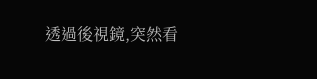透過後視鏡,突然看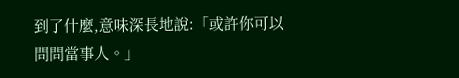到了什麼,意味深長地說:「或許你可以問問當事人。」